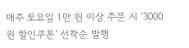매주 토요일 1만 원 이상 주문 시 ‘3000원 할인쿠폰’ 선착순 발행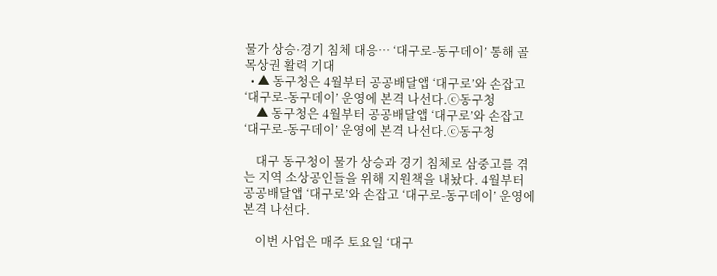물가 상승·경기 침체 대응… ‘대구로-동구데이’ 통해 골목상권 활력 기대
  • ▲ 동구청은 4월부터 공공배달앱 ‘대구로’와 손잡고 ‘대구로-동구데이’ 운영에 본격 나선다.ⓒ동구청
    ▲ 동구청은 4월부터 공공배달앱 ‘대구로’와 손잡고 ‘대구로-동구데이’ 운영에 본격 나선다.ⓒ동구청

    대구 동구청이 물가 상승과 경기 침체로 삼중고를 겪는 지역 소상공인들을 위해 지원책을 내놨다. 4월부터 공공배달앱 ‘대구로’와 손잡고 ‘대구로-동구데이’ 운영에 본격 나선다.

    이번 사업은 매주 토요일 ‘대구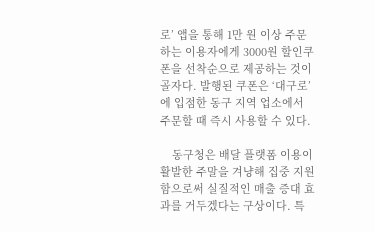로’ 앱을 통해 1만 원 이상 주문하는 이용자에게 3000원 할인쿠폰을 선착순으로 제공하는 것이 골자다. 발행된 쿠폰은 ‘대구로’에 입점한 동구 지역 업소에서 주문할 때 즉시 사용할 수 있다.

    동구청은 배달 플랫폼 이용이 활발한 주말을 겨냥해 집중 지원함으로써 실질적인 매출 증대 효과를 거두겠다는 구상이다. 특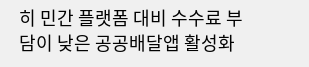히 민간 플랫폼 대비 수수료 부담이 낮은 공공배달앱 활성화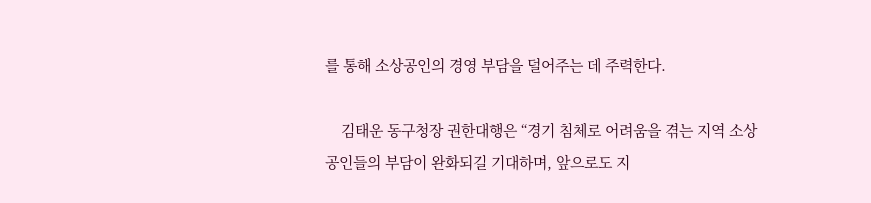를 통해 소상공인의 경영 부담을 덜어주는 데 주력한다.

    김태운 동구청장 권한대행은 “경기 침체로 어려움을 겪는 지역 소상공인들의 부담이 완화되길 기대하며, 앞으로도 지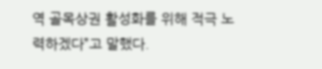역 골목상권 활성화를 위해 적극 노력하겠다”고 말했다.